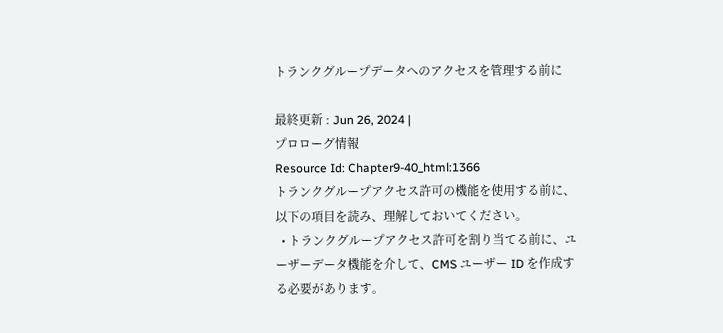トランクグループデータへのアクセスを管理する前に

最終更新 : Jun 26, 2024 |
プロローグ情報
Resource Id: Chapter9-40_html:1366
トランクグループアクセス許可の機能を使用する前に、以下の項目を読み、理解しておいてください。
  • トランクグループアクセス許可を割り当てる前に、ユーザーデータ機能を介して、CMS ユーザー ID を作成する必要があります。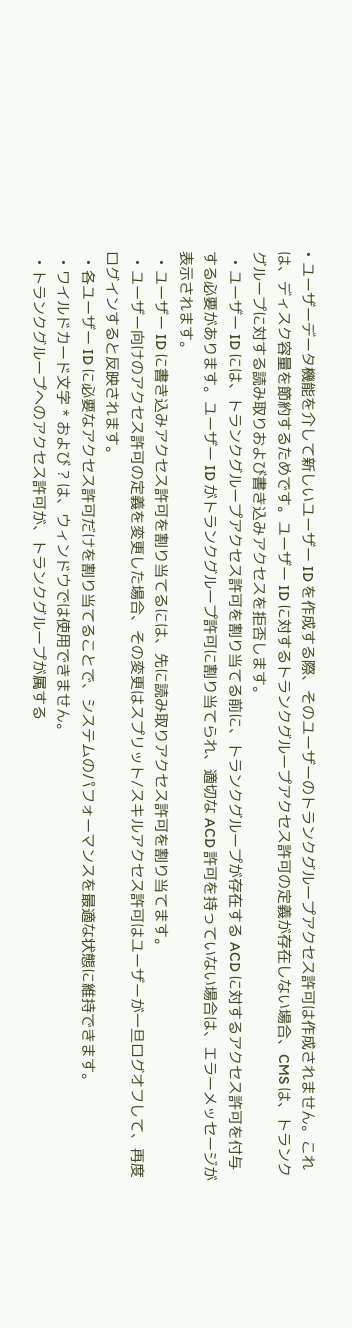• ユーザーデータ機能を介して新しいユーザー ID を作成する際、そのユーザーのトランクグループアクセス許可は作成されません。これは、ディスク容量を節約するためです。ユーザー ID に対するトランクグループアクセス許可の定義が存在しない場合、CMS は、トランクグループに対する読み取りおよび書き込みアクセスを拒否します。
  • ユーザー ID には、トランクグループアクセス許可を割り当てる前に、トランクグループが存在する ACD に対するアクセス許可を付与する必要があります。ユーザー ID がトランクグループ許可に割り当てられ、適切な ACD 許可を持っていない場合は、エラーメッセージが表示されます。
  • ユーザー ID に書き込みアクセス許可を割り当てるには、先に読み取りアクセス許可を割り当てます。
  • ユーザー向けのアクセス許可の定義を変更した場合、その変更はスプリット/スキルアクセス許可はユーザーが一旦ログオフして、再度ログインすると反映されます。
  • 各ユーザー ID に必要なアクセス許可だけを割り当てることで、システムのパフォーマンスを最適な状態に維持できます。
  • ワイルドカード文字 * および ? は、ウィンドウでは使用できません。
  • トランクグループへのアクセス許可が、トランクグループが属する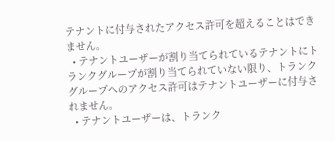テナントに付与されたアクセス許可を超えることはできません。
  • テナントユーザーが割り当てられているテナントにトランクグループが割り当てられていない限り、トランクグループへのアクセス許可はテナントユーザーに付与されません。
  • テナントユーザーは、トランク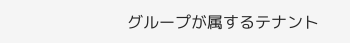グループが属するテナント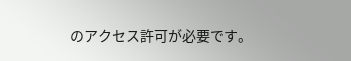のアクセス許可が必要です。